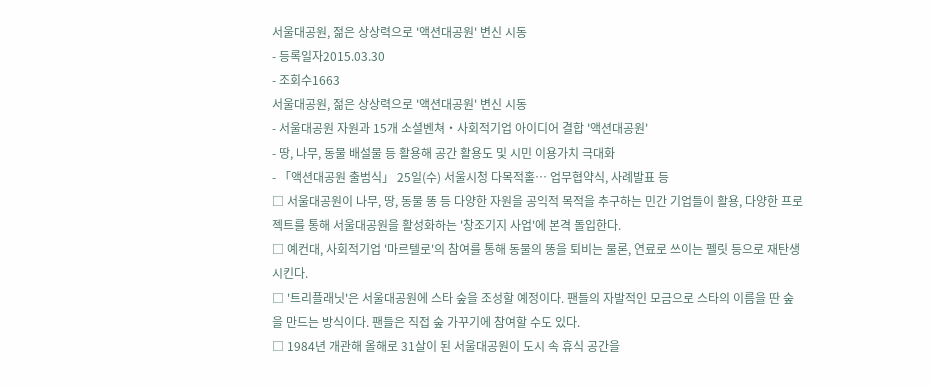서울대공원, 젊은 상상력으로 '액션대공원' 변신 시동
- 등록일자2015.03.30
- 조회수1663
서울대공원, 젊은 상상력으로 '액션대공원' 변신 시동
- 서울대공원 자원과 15개 소셜벤쳐‧사회적기업 아이디어 결합 '액션대공원'
- 땅, 나무, 동물 배설물 등 활용해 공간 활용도 및 시민 이용가치 극대화
- 「액션대공원 출범식」 25일(수) 서울시청 다목적홀… 업무협약식, 사례발표 등
□ 서울대공원이 나무, 땅, 동물 똥 등 다양한 자원을 공익적 목적을 추구하는 민간 기업들이 활용, 다양한 프로젝트를 통해 서울대공원을 활성화하는 '창조기지 사업'에 본격 돌입한다.
□ 예컨대, 사회적기업 '마르텔로'의 참여를 통해 동물의 똥을 퇴비는 물론, 연료로 쓰이는 펠릿 등으로 재탄생시킨다.
□ '트리플래닛'은 서울대공원에 스타 숲을 조성할 예정이다. 팬들의 자발적인 모금으로 스타의 이름을 딴 숲을 만드는 방식이다. 팬들은 직접 숲 가꾸기에 참여할 수도 있다.
□ 1984년 개관해 올해로 31살이 된 서울대공원이 도시 속 휴식 공간을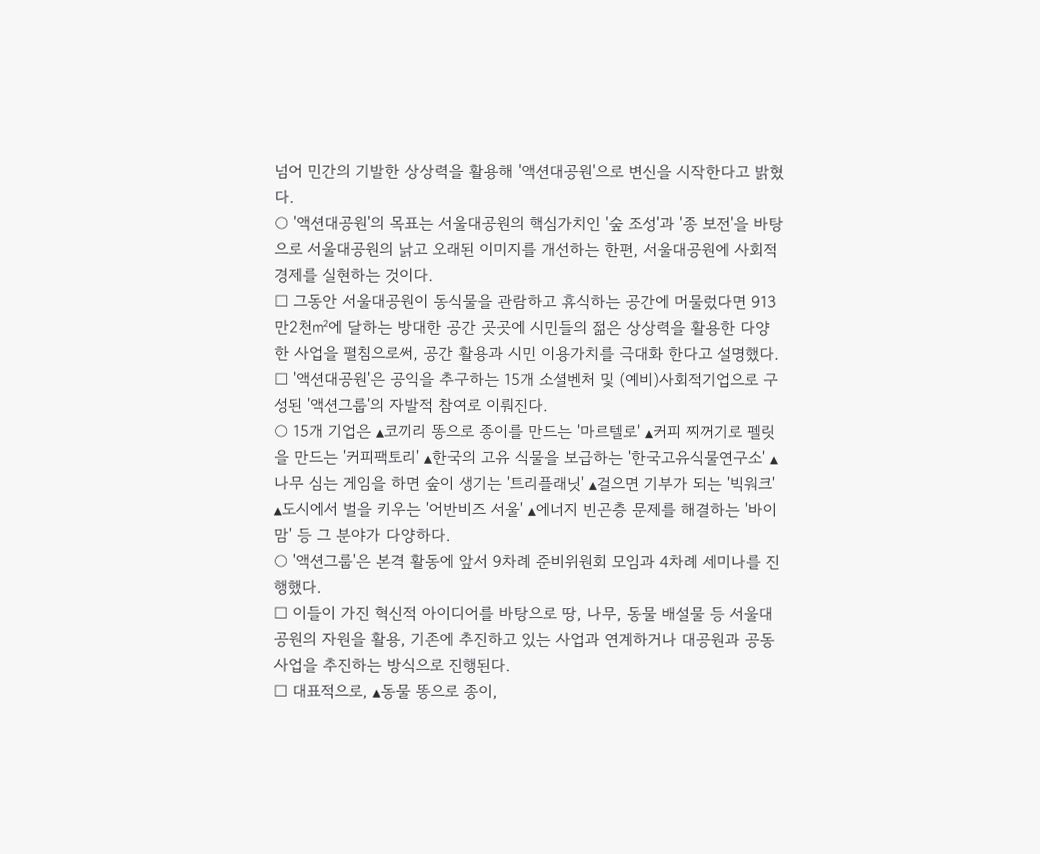넘어 민간의 기발한 상상력을 활용해 '액션대공원'으로 변신을 시작한다고 밝혔다.
○ '액션대공원'의 목표는 서울대공원의 핵심가치인 '숲 조성'과 '종 보전'을 바탕으로 서울대공원의 낡고 오래된 이미지를 개선하는 한편, 서울대공원에 사회적경제를 실현하는 것이다.
□ 그동안 서울대공원이 동식물을 관람하고 휴식하는 공간에 머물렀다면 913만2천㎡에 달하는 방대한 공간 곳곳에 시민들의 젊은 상상력을 활용한 다양한 사업을 펼침으로써, 공간 활용과 시민 이용가치를 극대화 한다고 설명했다.
□ '액션대공원'은 공익을 추구하는 15개 소셜벤처 및 (예비)사회적기업으로 구성된 '액션그룹'의 자발적 참여로 이뤄진다.
○ 15개 기업은 ▴코끼리 똥으로 종이를 만드는 '마르텔로' ▴커피 찌꺼기로 펠릿을 만드는 '커피팩토리' ▴한국의 고유 식물을 보급하는 '한국고유식물연구소' ▴나무 심는 게임을 하면 숲이 생기는 '트리플래닛' ▴걸으면 기부가 되는 '빅워크' ▴도시에서 벌을 키우는 '어반비즈 서울' ▴에너지 빈곤층 문제를 해결하는 '바이맘' 등 그 분야가 다양하다.
○ '액션그룹'은 본격 활동에 앞서 9차례 준비위원회 모임과 4차례 세미나를 진행했다.
□ 이들이 가진 혁신적 아이디어를 바탕으로 땅, 나무, 동물 배설물 등 서울대공원의 자원을 활용, 기존에 추진하고 있는 사업과 연계하거나 대공원과 공동사업을 추진하는 방식으로 진행된다.
□ 대표적으로, ▴동물 똥으로 종이,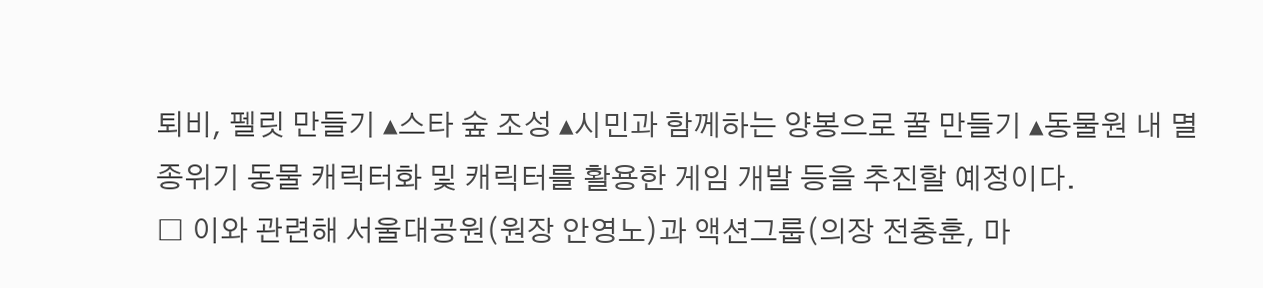퇴비, 펠릿 만들기 ▴스타 숲 조성 ▴시민과 함께하는 양봉으로 꿀 만들기 ▴동물원 내 멸종위기 동물 캐릭터화 및 캐릭터를 활용한 게임 개발 등을 추진할 예정이다.
□ 이와 관련해 서울대공원(원장 안영노)과 액션그룹(의장 전충훈, 마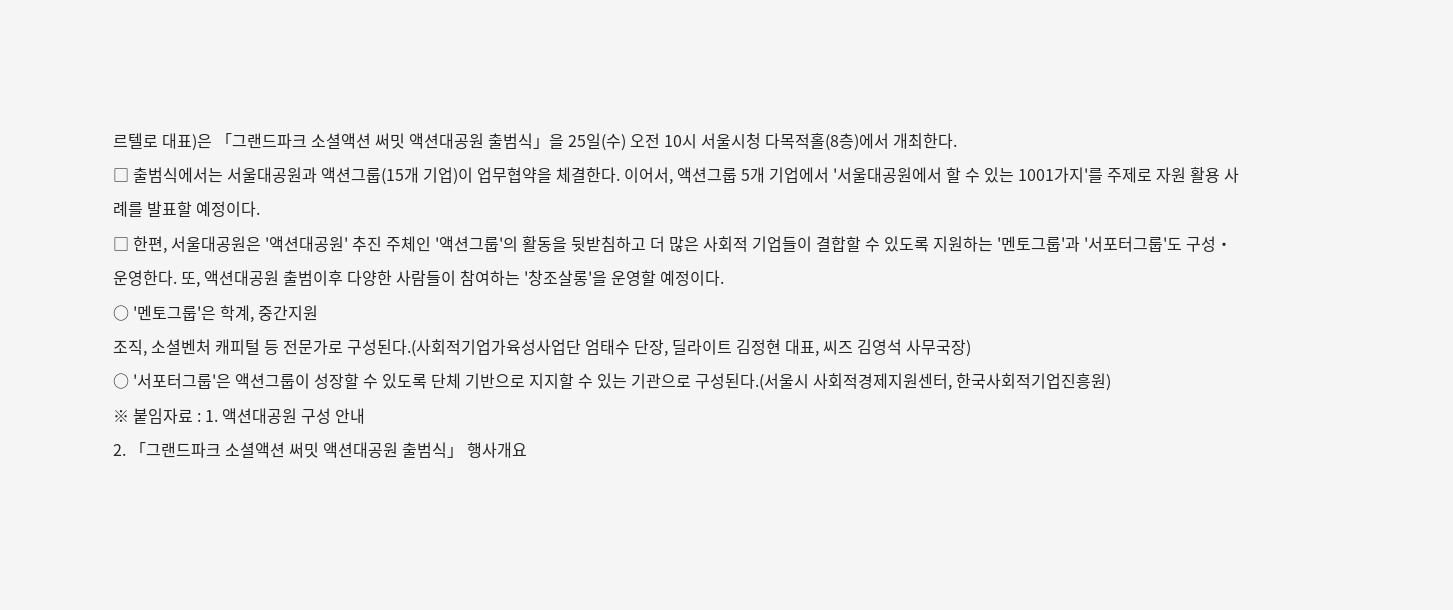르텔로 대표)은 「그랜드파크 소셜액션 써밋 액션대공원 출범식」을 25일(수) 오전 10시 서울시청 다목적홀(8층)에서 개최한다.
□ 출범식에서는 서울대공원과 액션그룹(15개 기업)이 업무협약을 체결한다. 이어서, 액션그룹 5개 기업에서 '서울대공원에서 할 수 있는 1001가지'를 주제로 자원 활용 사례를 발표할 예정이다.
□ 한편, 서울대공원은 '액션대공원' 추진 주체인 '액션그룹'의 활동을 뒷받침하고 더 많은 사회적 기업들이 결합할 수 있도록 지원하는 '멘토그룹'과 '서포터그룹'도 구성‧운영한다. 또, 액션대공원 출범이후 다양한 사람들이 참여하는 '창조살롱'을 운영할 예정이다.
○ '멘토그룹'은 학계, 중간지원
조직, 소셜벤처 캐피털 등 전문가로 구성된다.(사회적기업가육성사업단 엄태수 단장, 딜라이트 김정현 대표, 씨즈 김영석 사무국장)
○ '서포터그룹'은 액션그룹이 성장할 수 있도록 단체 기반으로 지지할 수 있는 기관으로 구성된다.(서울시 사회적경제지원센터, 한국사회적기업진흥원)
※ 붙임자료 : 1. 액션대공원 구성 안내
2. 「그랜드파크 소셜액션 써밋 액션대공원 출범식」 행사개요